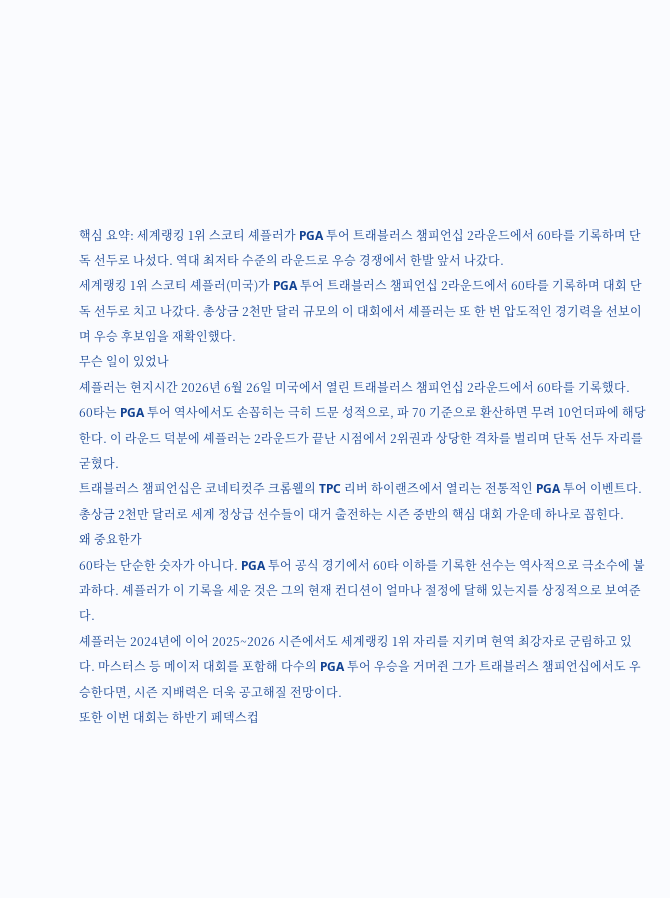핵심 요약: 세계랭킹 1위 스코티 셰플러가 PGA 투어 트래블러스 챔피언십 2라운드에서 60타를 기록하며 단독 선두로 나섰다. 역대 최저타 수준의 라운드로 우승 경쟁에서 한발 앞서 나갔다.
세계랭킹 1위 스코티 셰플러(미국)가 PGA 투어 트래블러스 챔피언십 2라운드에서 60타를 기록하며 대회 단독 선두로 치고 나갔다. 총상금 2천만 달러 규모의 이 대회에서 셰플러는 또 한 번 압도적인 경기력을 선보이며 우승 후보임을 재확인했다.
무슨 일이 있었나
셰플러는 현지시간 2026년 6월 26일 미국에서 열린 트래블러스 챔피언십 2라운드에서 60타를 기록했다. 60타는 PGA 투어 역사에서도 손꼽히는 극히 드문 성적으로, 파 70 기준으로 환산하면 무려 10언더파에 해당한다. 이 라운드 덕분에 셰플러는 2라운드가 끝난 시점에서 2위권과 상당한 격차를 벌리며 단독 선두 자리를 굳혔다.
트래블러스 챔피언십은 코네티컷주 크롬웰의 TPC 리버 하이랜즈에서 열리는 전통적인 PGA 투어 이벤트다. 총상금 2천만 달러로 세계 정상급 선수들이 대거 출전하는 시즌 중반의 핵심 대회 가운데 하나로 꼽힌다.
왜 중요한가
60타는 단순한 숫자가 아니다. PGA 투어 공식 경기에서 60타 이하를 기록한 선수는 역사적으로 극소수에 불과하다. 셰플러가 이 기록을 세운 것은 그의 현재 컨디션이 얼마나 절정에 달해 있는지를 상징적으로 보여준다.
셰플러는 2024년에 이어 2025~2026 시즌에서도 세계랭킹 1위 자리를 지키며 현역 최강자로 군림하고 있다. 마스터스 등 메이저 대회를 포함해 다수의 PGA 투어 우승을 거머쥔 그가 트래블러스 챔피언십에서도 우승한다면, 시즌 지배력은 더욱 공고해질 전망이다.
또한 이번 대회는 하반기 페덱스컵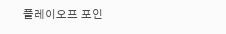플레이오프 포인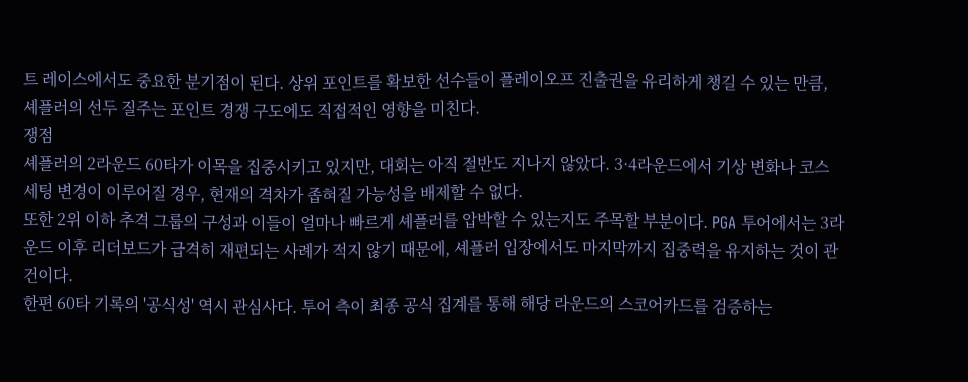트 레이스에서도 중요한 분기점이 된다. 상위 포인트를 확보한 선수들이 플레이오프 진출권을 유리하게 챙길 수 있는 만큼, 셰플러의 선두 질주는 포인트 경쟁 구도에도 직접적인 영향을 미친다.
쟁점
셰플러의 2라운드 60타가 이목을 집중시키고 있지만, 대회는 아직 절반도 지나지 않았다. 3·4라운드에서 기상 변화나 코스 세팅 변경이 이루어질 경우, 현재의 격차가 좁혀질 가능성을 배제할 수 없다.
또한 2위 이하 추격 그룹의 구성과 이들이 얼마나 빠르게 셰플러를 압박할 수 있는지도 주목할 부분이다. PGA 투어에서는 3라운드 이후 리더보드가 급격히 재편되는 사례가 적지 않기 때문에, 셰플러 입장에서도 마지막까지 집중력을 유지하는 것이 관건이다.
한편 60타 기록의 '공식성' 역시 관심사다. 투어 측이 최종 공식 집계를 통해 해당 라운드의 스코어카드를 검증하는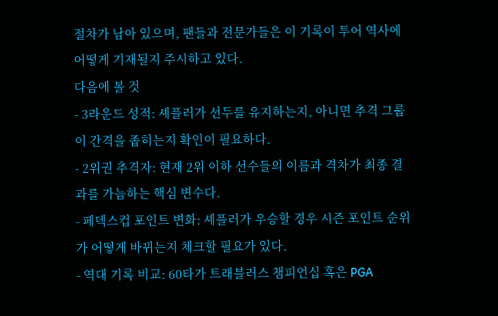절차가 남아 있으며, 팬들과 전문가들은 이 기록이 투어 역사에 어떻게 기재될지 주시하고 있다.
다음에 볼 것
- 3라운드 성적: 셰플러가 선두를 유지하는지, 아니면 추격 그룹이 간격을 좁히는지 확인이 필요하다.
- 2위권 추격자: 현재 2위 이하 선수들의 이름과 격차가 최종 결과를 가늠하는 핵심 변수다.
- 페덱스컵 포인트 변화: 셰플러가 우승할 경우 시즌 포인트 순위가 어떻게 바뀌는지 체크할 필요가 있다.
- 역대 기록 비교: 60타가 트래블러스 챔피언십 혹은 PGA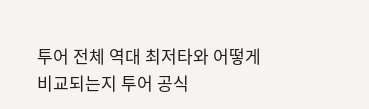투어 전체 역대 최저타와 어떻게 비교되는지 투어 공식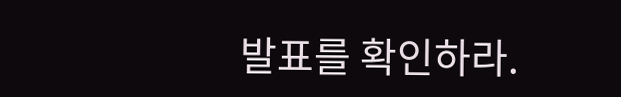발표를 확인하라.